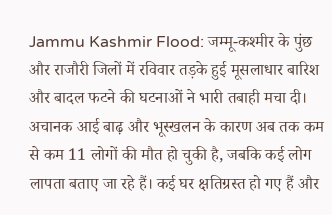Jammu Kashmir Flood: जम्मू-कश्मीर के पुंछ और राजौरी जिलों में रविवार तड़के हुई मूसलाधार बारिश और बादल फटने की घटनाओं ने भारी तबाही मचा दी। अचानक आई बाढ़ और भूस्खलन के कारण अब तक कम से कम 11 लोगों की मौत हो चुकी है, जबकि कई लोग लापता बताए जा रहे हैं। कई घर क्षतिग्रस्त हो गए हैं और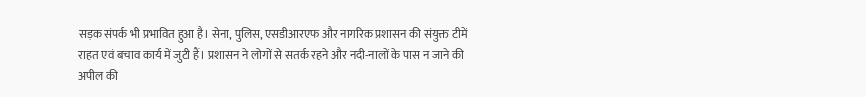सड़क संपर्क भी प्रभावित हुआ है। सेना, पुलिस, एसडीआरएफ और नागरिक प्रशासन की संयुक्त टीमें राहत एवं बचाव कार्य में जुटी हैं। प्रशासन ने लोगों से सतर्क रहने और नदी-नालों के पास न जाने की अपील की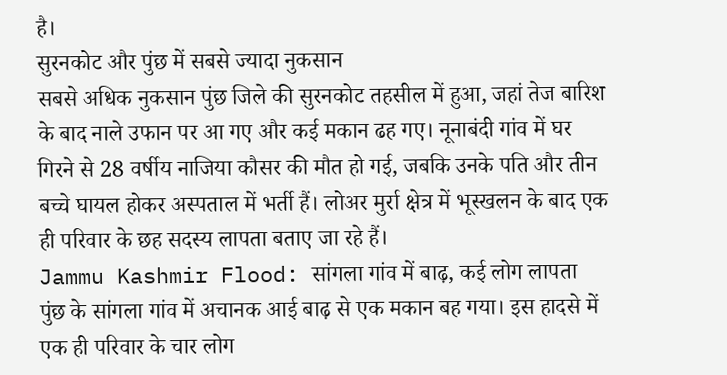है।
सुरनकोट और पुंछ में सबसे ज्यादा नुकसान
सबसे अधिक नुकसान पुंछ जिले की सुरनकोट तहसील में हुआ, जहां तेज बारिश के बाद नाले उफान पर आ गए और कई मकान ढह गए। नूनाबंदी गांव में घर गिरने से 28 वर्षीय नाजिया कौसर की मौत हो गई, जबकि उनके पति और तीन बच्चे घायल होकर अस्पताल में भर्ती हैं। लोअर मुर्रा क्षेत्र में भूस्खलन के बाद एक ही परिवार के छह सदस्य लापता बताए जा रहे हैं।
Jammu Kashmir Flood: सांगला गांव में बाढ़, कई लोग लापता
पुंछ के सांगला गांव में अचानक आई बाढ़ से एक मकान बह गया। इस हादसे में एक ही परिवार के चार लोग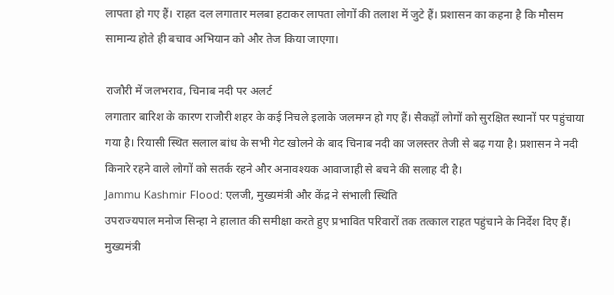लापता हो गए हैं। राहत दल लगातार मलबा हटाकर लापता लोगों की तलाश में जुटे हैं। प्रशासन का कहना है कि मौसम सामान्य होते ही बचाव अभियान को और तेज किया जाएगा।

राजौरी में जलभराव, चिनाब नदी पर अलर्ट
लगातार बारिश के कारण राजौरी शहर के कई निचले इलाके जलमग्न हो गए हैं। सैकड़ों लोगों को सुरक्षित स्थानों पर पहुंचाया गया है। रियासी स्थित सलाल बांध के सभी गेट खोलने के बाद चिनाब नदी का जलस्तर तेजी से बढ़ गया है। प्रशासन ने नदी किनारे रहने वाले लोगों को सतर्क रहने और अनावश्यक आवाजाही से बचने की सलाह दी है।
Jammu Kashmir Flood: एलजी, मुख्यमंत्री और केंद्र ने संभाली स्थिति
उपराज्यपाल मनोज सिन्हा ने हालात की समीक्षा करते हुए प्रभावित परिवारों तक तत्काल राहत पहुंचाने के निर्देश दिए हैं। मुख्यमंत्री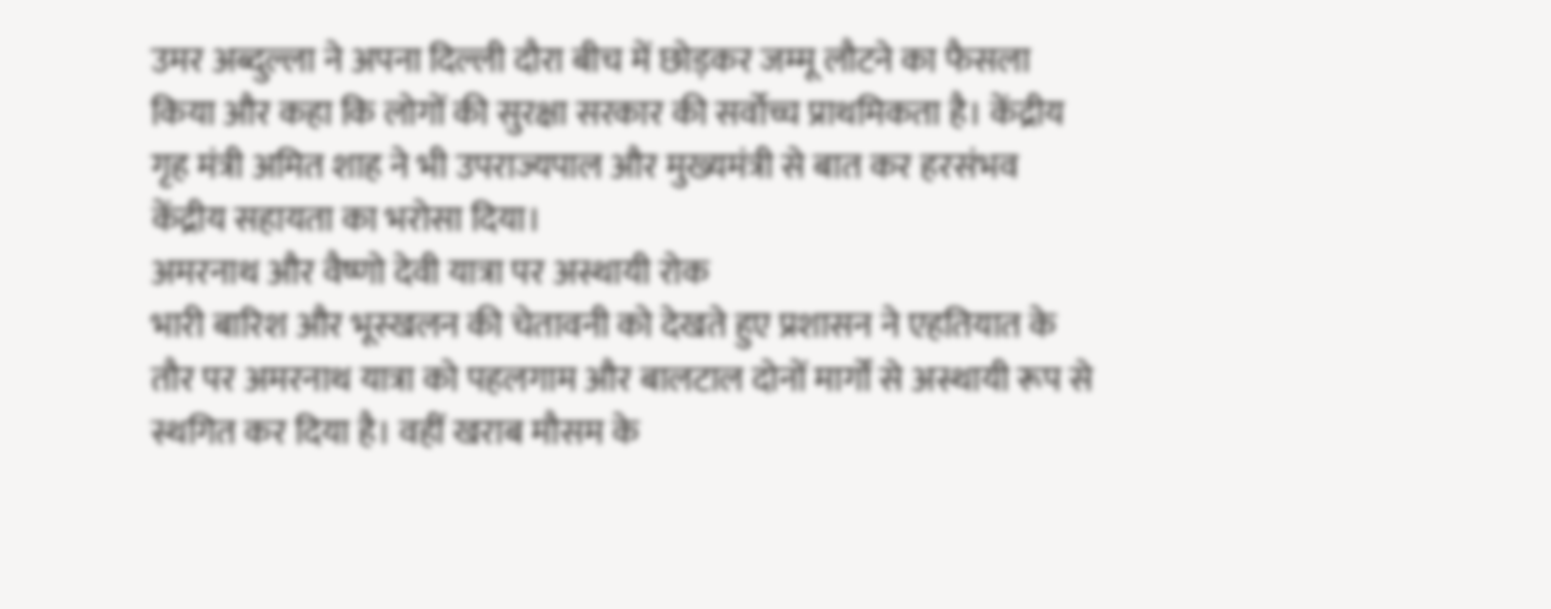उमर अब्दुल्ला ने अपना दिल्ली दौरा बीच में छोड़कर जम्मू लौटने का फैसला किया और कहा कि लोगों की सुरक्षा सरकार की सर्वोच्च प्राथमिकता है। केंद्रीय गृह मंत्री अमित शाह ने भी उपराज्यपाल और मुख्यमंत्री से बात कर हरसंभव केंद्रीय सहायता का भरोसा दिया।
अमरनाथ और वैष्णो देवी यात्रा पर अस्थायी रोक
भारी बारिश और भूस्खलन की चेतावनी को देखते हुए प्रशासन ने एहतियात के तौर पर अमरनाथ यात्रा को पहलगाम और बालटाल दोनों मार्गों से अस्थायी रूप से स्थगित कर दिया है। वहीं खराब मौसम के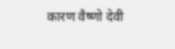कारण वैष्णो देवी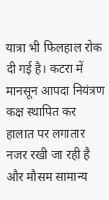यात्रा भी फिलहाल रोक दी गई है। कटरा में मानसून आपदा नियंत्रण कक्ष स्थापित कर हालात पर लगातार नजर रखी जा रही है और मौसम सामान्य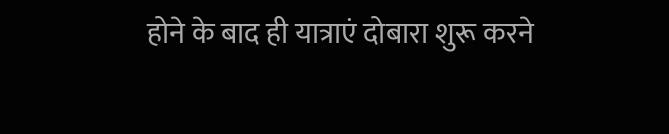होने के बाद ही यात्राएं दोबारा शुरू करने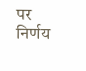पर निर्णय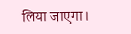लिया जाएगा।